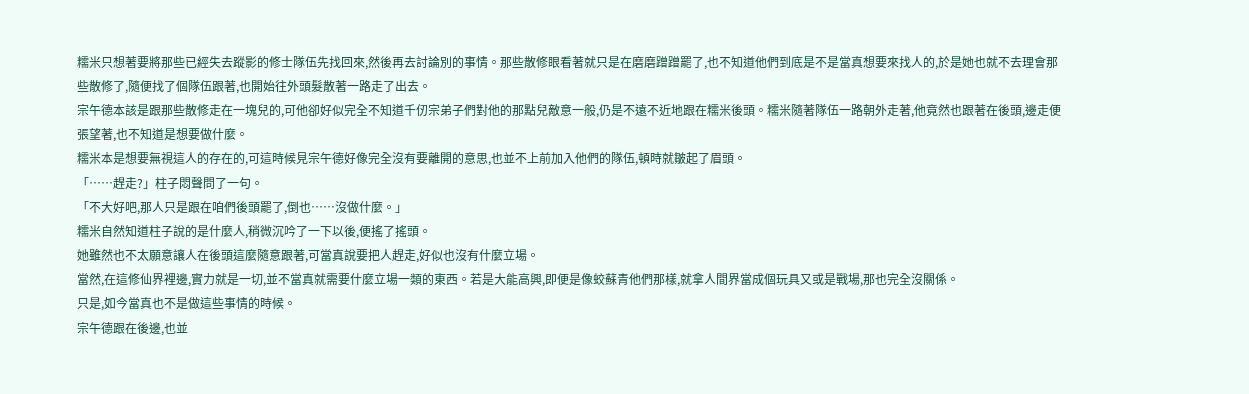糯米只想著要將那些已經失去蹤影的修士隊伍先找回來,然後再去討論別的事情。那些散修眼看著就只是在磨磨蹭蹭罷了,也不知道他們到底是不是當真想要來找人的,於是她也就不去理會那些散修了,隨便找了個隊伍跟著,也開始往外頭髮散著一路走了出去。
宗午德本該是跟那些散修走在一塊兒的,可他卻好似完全不知道千仞宗弟子們對他的那點兒敵意一般,仍是不遠不近地跟在糯米後頭。糯米隨著隊伍一路朝外走著,他竟然也跟著在後頭,邊走便張望著,也不知道是想要做什麼。
糯米本是想要無視這人的存在的,可這時候見宗午德好像完全沒有要離開的意思,也並不上前加入他們的隊伍,頓時就皺起了眉頭。
「……趕走?」柱子悶聲問了一句。
「不大好吧,那人只是跟在咱們後頭罷了,倒也……沒做什麼。」
糯米自然知道柱子說的是什麼人,稍微沉吟了一下以後,便搖了搖頭。
她雖然也不太願意讓人在後頭這麼隨意跟著,可當真說要把人趕走,好似也沒有什麼立場。
當然,在這修仙界裡邊,實力就是一切,並不當真就需要什麼立場一類的東西。若是大能高興,即便是像蛟蘇青他們那樣,就拿人間界當成個玩具又或是戰場,那也完全沒關係。
只是,如今當真也不是做這些事情的時候。
宗午德跟在後邊,也並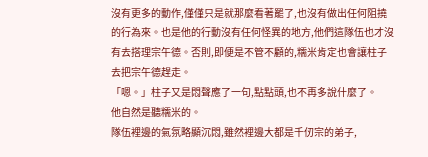沒有更多的動作,僅僅只是就那麼看著罷了,也沒有做出任何阻撓的行為來。也是他的行動沒有任何怪異的地方,他們這隊伍也才沒有去搭理宗午德。否則,即便是不管不顧的,糯米肯定也會讓柱子去把宗午德趕走。
「嗯。」柱子又是悶聲應了一句,點點頭,也不再多說什麼了。
他自然是聽糯米的。
隊伍裡邊的氣氛略顯沉悶,雖然裡邊大都是千仞宗的弟子,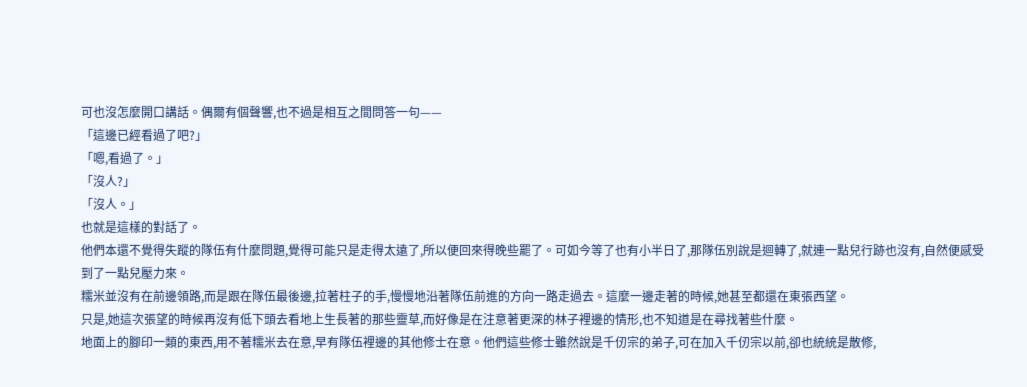可也沒怎麼開口講話。偶爾有個聲響,也不過是相互之間問答一句——
「這邊已經看過了吧?」
「嗯,看過了。」
「沒人?」
「沒人。」
也就是這樣的對話了。
他們本還不覺得失蹤的隊伍有什麼問題,覺得可能只是走得太遠了,所以便回來得晚些罷了。可如今等了也有小半日了,那隊伍別說是迴轉了,就連一點兒行跡也沒有,自然便感受到了一點兒壓力來。
糯米並沒有在前邊領路,而是跟在隊伍最後邊,拉著柱子的手,慢慢地沿著隊伍前進的方向一路走過去。這麼一邊走著的時候,她甚至都還在東張西望。
只是,她這次張望的時候再沒有低下頭去看地上生長著的那些靈草,而好像是在注意著更深的林子裡邊的情形,也不知道是在尋找著些什麼。
地面上的腳印一類的東西,用不著糯米去在意,早有隊伍裡邊的其他修士在意。他們這些修士雖然說是千仞宗的弟子,可在加入千仞宗以前,卻也統統是散修,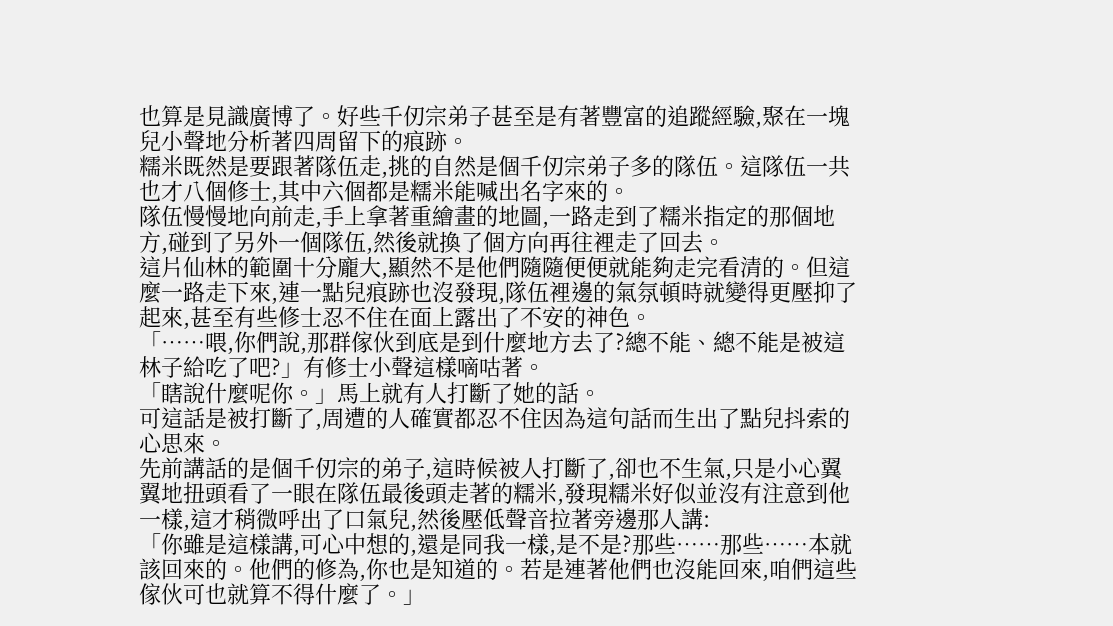也算是見識廣博了。好些千仞宗弟子甚至是有著豐富的追蹤經驗,聚在一塊兒小聲地分析著四周留下的痕跡。
糯米既然是要跟著隊伍走,挑的自然是個千仞宗弟子多的隊伍。這隊伍一共也才八個修士,其中六個都是糯米能喊出名字來的。
隊伍慢慢地向前走,手上拿著重繪畫的地圖,一路走到了糯米指定的那個地方,碰到了另外一個隊伍,然後就換了個方向再往裡走了回去。
這片仙林的範圍十分龐大,顯然不是他們隨隨便便就能夠走完看清的。但這麼一路走下來,連一點兒痕跡也沒發現,隊伍裡邊的氣氛頓時就變得更壓抑了起來,甚至有些修士忍不住在面上露出了不安的神色。
「……喂,你們說,那群傢伙到底是到什麼地方去了?總不能、總不能是被這林子給吃了吧?」有修士小聲這樣嘀咕著。
「瞎說什麼呢你。」馬上就有人打斷了她的話。
可這話是被打斷了,周遭的人確實都忍不住因為這句話而生出了點兒抖索的心思來。
先前講話的是個千仞宗的弟子,這時候被人打斷了,卻也不生氣,只是小心翼翼地扭頭看了一眼在隊伍最後頭走著的糯米,發現糯米好似並沒有注意到他一樣,這才稍微呼出了口氣兒,然後壓低聲音拉著旁邊那人講:
「你雖是這樣講,可心中想的,還是同我一樣,是不是?那些……那些……本就該回來的。他們的修為,你也是知道的。若是連著他們也沒能回來,咱們這些傢伙可也就算不得什麼了。」